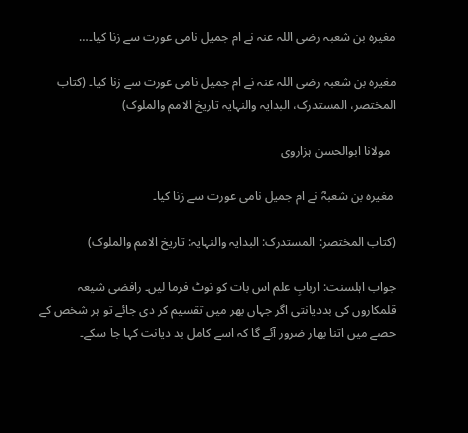مغیرہ بن شعبہ رضی اللہ عنہ نے ام جمیل نامی عورت سے زنا کیا۔…

مغیرہ بن شعبہ رضی اللہ عنہ نے ام جمیل نامی عورت سے زنا کیا۔ (کتاب المختصر، المستدرک، البدایہ والنہایہ تاریخ الامم والملوک)

  مولانا ابوالحسن ہزاروی

 مغیرہ بن شعبہؓ نے ام جمیل نامی عورت سے زنا کیا۔

(کتاب المختصر: المستدرک: البدایہ والنہایہ: تاریخ الامم والملوک)

جواب اہلسنت: اربابِ علم اس بات کو نوٹ فرما لیں۔ رافضی شیعہ قلمکاروں کی بددیانتی اگر جہاں بھر میں تقسیم کر دی جائے تو ہر شخص کے حصے میں اتنا بھار ضرور آئے گا کہ اسے کامل بد دیانت کہا جا سکے۔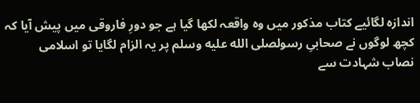اندازہ لگائیے کتاب مذکور میں وہ واقعہ لکھا گیا ہے جو دورِ فاروقی میں پیش آیا کہ کچھ لوگوں نے صحابیِ رسولصلى الله عليه وسلم پر یہ الزام لگایا تو اسلامی نصاب شہادت سے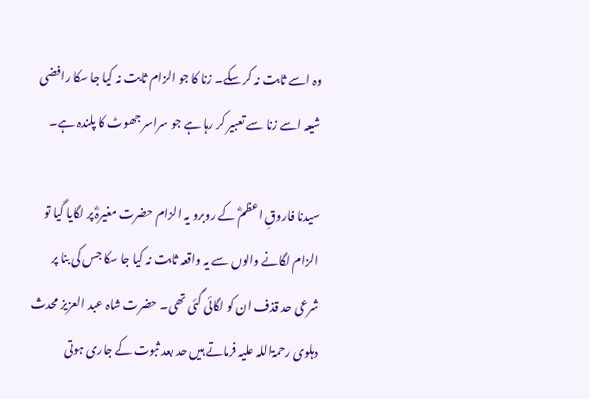وہ اسے ثابت نہ کر سکے۔ زنا کا جو الزام ثابت نہ کیا جا سکا رافضی شیعہ اسے زنا سے تعبیر کر رہا ہے جو سراسر جھوٹ کا پلندہ ہے۔

سیدنا فاروقِ اعظمؓ کے روبرو یہ الزام حضرت مغیرہؓ پر لگایا گیا تو الزام لگانے والوں سے یہ واقعہ ثابت نہ کیا جا سکا جس کی بنا پر شرعی حد قذف ان کو لگائی گئی تھی۔ حضرت شاہ عبد العزیز محدث دہلوی رحمۃاللہ علیہ فرماتے ہیں حد بعد ثبوت کے جاری ہوتی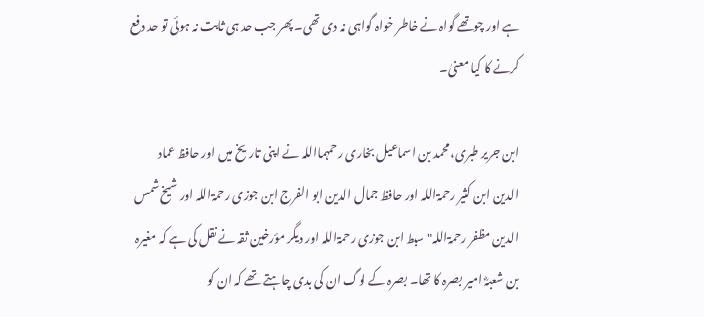ہے اور چوتھے گواہ نے خاطر خواہ گواہی نہ دی تھی۔ پھر جب حد ہی ثابت نہ ہوئی تو حد دفع کرنے کا کیا معنیٰ۔

ابن جریر طبری، محمد بن اسماعیل بخاری رحمہمااللہ نے اپنی تاریخ میں اور حافظ عماد الدین ابن کثیر رحمۃاللہ اور حافظ جمال الدین ابو الفرج ابن جوزی رحمۃاللہ اور شیخ شمس الدین مظفر رحمۃاللہ"سبط ابن جوزی رحمۃاللہ اور دیگر مؤرخین ثقہ نے نقل کی ہے کہ مغیرہ بن شعبہؓ امیر بصرہ کا تھا۔ بصرہ کے لوگ ان کی بدی چاہتے تھے کہ ان کو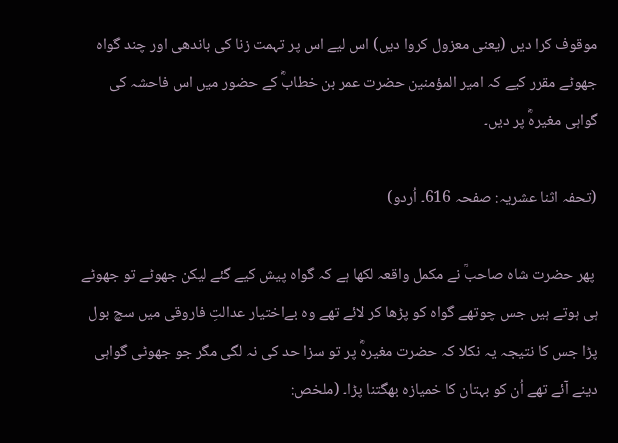موقوف کرا دیں (یعنی معزول کروا دیں) اس لیے اس پر تہمت زنا کی باندھی اور چند گواہ جھوٹے مقرر کیے کہ امیر المؤمنین حضرت عمر بن خطابؓ کے حضور میں اس فاحشہ کی گواہی مغیرہؓ پر دیں۔

(تحفہ اثنا عشریہ: صفحہ 616۔ اُردو)

 پھر حضرت شاہ صاحبؒ نے مکمل واقعہ لکھا ہے کہ گواہ پیش کیے گئے لیکن جھوٹے تو جھوٹے ہی ہوتے ہیں جس چوتھے گواہ کو پڑھا کر لائے تھے وہ بےاختیار عدالتِ فاروقی میں سچ بول پڑا جس کا نتیجہ یہ نکلا کہ حضرت مغیرہؓ پر تو سزا حد کی نہ لگی مگر جو جھوٹی گواہی دینے آئے تھے اُن کو بہتان کا خمیازہ بھگتنا پڑا۔ (ملخص: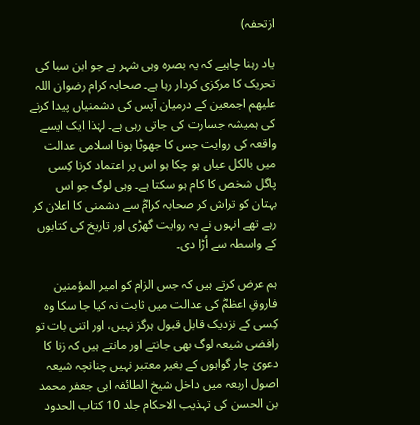ازتحفہ)

یاد رہنا چاہیے کہ یہ بصرہ وہی شہر ہے جو ابن سبا کی تحریک کا مرکزی کردار رہا ہے۔ صحابہ کرام رضوان اللہ علیھم اجمعین کے درمیان آپس کی دشمنیاں پیدا کرنے کی ہمیشہ جسارت کی جاتی رہی ہے۔ لہٰذا ایک ایسے واقعہ کی روایت جس کا جھوٹا ہونا اسلامی عدالت میں بالکل عیاں ہو چکا ہو اس پر اعتماد کرنا کِسی پاگل شخص کا کام ہو سکتا ہے۔ وہی لوگ جو اس بہتان کو تراش کر صحابہ کرامؓ سے دشمنی کا اعلان کر رہے تھے انہوں نے یہ روایت گھڑی اور تاریخ کی کتابوں کے واسطہ سے اُڑا دی۔

ہم عرض کرتے ہیں کہ جس الزام کو امیر المؤمنین فاروقِ اعظمؓ کی عدالت میں ثابت نہ کیا جا سکا وہ کِسی کے نزدیک قابل قبول ہرگز نہیں، اور اتنی بات تو رافضی شیعہ لوگ بھی جانتے اور مانتے ہیں کہ زنا کا دعویٰ چار گواہوں کے بغیر معتبر نہیں چنانچہ شیعہ اصول اربعہ میں داخل شیخ الطائفہ ابی جعفر محمد بن الحسن کی تہذیب الاحکام جلد 10 کتاب الحدود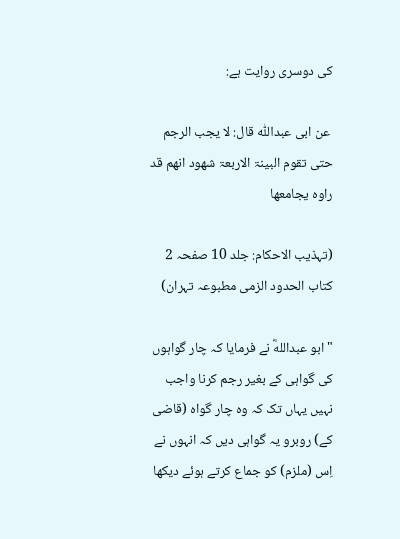کی دوسری روایت ہے:

 عن ابی عبداللّٰہ قال: لا یجب الرجم حتی تقوم البینۃ الاربعۃ شھود انھم قد راوہ یجامعھا

(تہذیب الاحکام: جلد 10 صفحہ 2 کتاب الحدود الزمی مطبوعہ تہران)

"ابو عبداللهؓ نے فرمایا کہ چار گواہوں کی گواہی کے بغیر رجم کرنا واجب نہیں یہاں تک کہ وہ چار گواہ (قاضی کے) روبرو یہ گواہی دیں کہ انہوں نے اِس (ملزم) کو جماع کرتے ہوئے دیکھا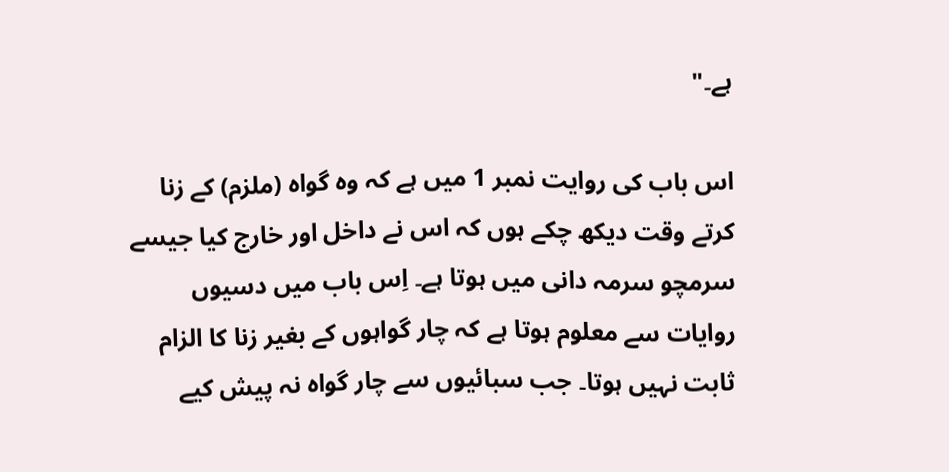ہے۔"

اس باب کی روایت نمبر 1 میں ہے کہ وہ گواہ (ملزم) کے زنا کرتے وقت دیکھ چکے ہوں کہ اس نے داخل اور خارج کیا جیسے سرمچو سرمہ دانی میں ہوتا ہے۔ اِس باب میں دسیوں روایات سے معلوم ہوتا ہے کہ چار گواہوں کے بغیر زنا کا الزام ثابت نہیں ہوتا۔ جب سبائیوں سے چار گواہ نہ پیش کیے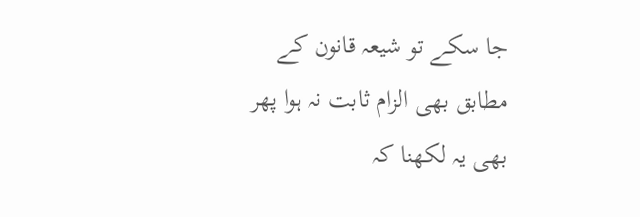جا سکے تو شیعہ قانون کے مطابق بھی الزام ثابت نہ ہوا پھر بھی یہ لکھنا کہ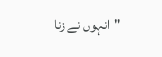"انہوں نے زنا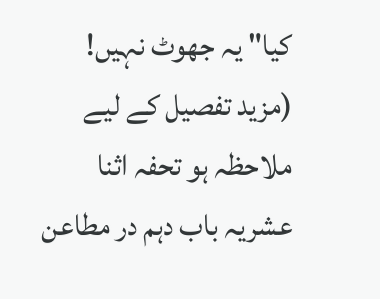کیا" یہ جھوٹ نہیں! (مزید تفصیل کے لیے ملاحظہ ہو تحفہ اثنا عشریہ باب دہم در مطاعن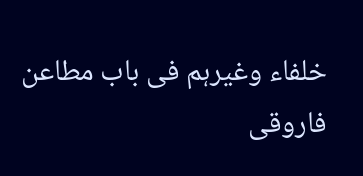خلفاء وغیرہم فی باب مطاعن فاروقی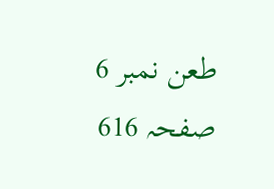طعن نمبر 6 صفحہ 616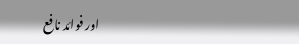اور فوائد نافع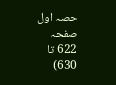حصہ اول صفحہ 622 تا 630)